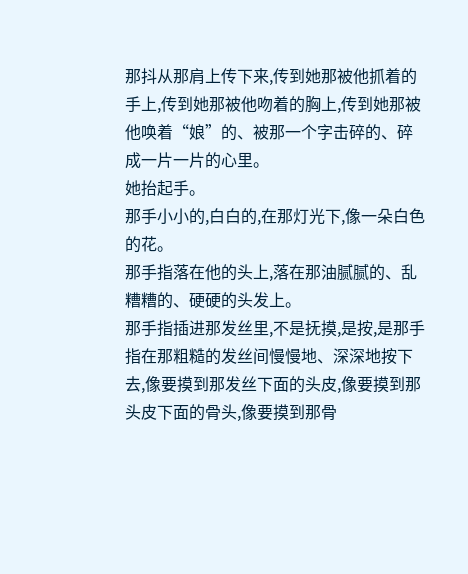那抖从那肩上传下来,传到她那被他抓着的手上,传到她那被他吻着的胸上,传到她那被他唤着“娘”的、被那一个字击碎的、碎成一片一片的心里。
她抬起手。
那手小小的,白白的,在那灯光下,像一朵白色的花。
那手指落在他的头上,落在那油腻腻的、乱糟糟的、硬硬的头发上。
那手指插进那发丝里,不是抚摸,是按,是那手指在那粗糙的发丝间慢慢地、深深地按下去,像要摸到那发丝下面的头皮,像要摸到那头皮下面的骨头,像要摸到那骨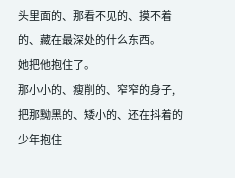头里面的、那看不见的、摸不着的、藏在最深处的什么东西。
她把他抱住了。
那小小的、瘦削的、窄窄的身子,把那黝黑的、矮小的、还在抖着的少年抱住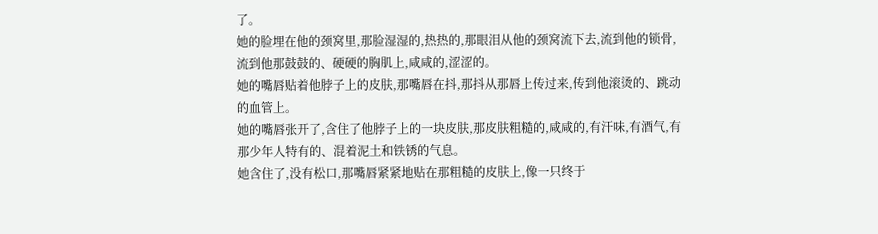了。
她的脸埋在他的颈窝里,那脸湿湿的,热热的,那眼泪从他的颈窝流下去,流到他的锁骨,流到他那鼓鼓的、硬硬的胸肌上,咸咸的,涩涩的。
她的嘴唇贴着他脖子上的皮肤,那嘴唇在抖,那抖从那唇上传过来,传到他滚烫的、跳动的血管上。
她的嘴唇张开了,含住了他脖子上的一块皮肤,那皮肤粗糙的,咸咸的,有汗味,有酒气,有那少年人特有的、混着泥土和铁锈的气息。
她含住了,没有松口,那嘴唇紧紧地贴在那粗糙的皮肤上,像一只终于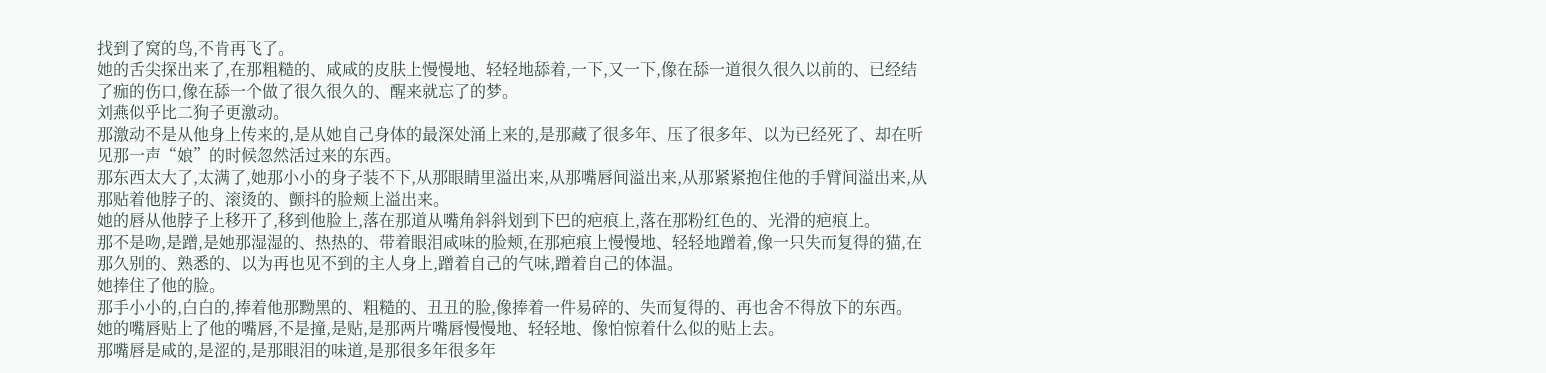找到了窝的鸟,不肯再飞了。
她的舌尖探出来了,在那粗糙的、咸咸的皮肤上慢慢地、轻轻地舔着,一下,又一下,像在舔一道很久很久以前的、已经结了痂的伤口,像在舔一个做了很久很久的、醒来就忘了的梦。
刘燕似乎比二狗子更激动。
那激动不是从他身上传来的,是从她自己身体的最深处涌上来的,是那藏了很多年、压了很多年、以为已经死了、却在听见那一声“娘”的时候忽然活过来的东西。
那东西太大了,太满了,她那小小的身子装不下,从那眼睛里溢出来,从那嘴唇间溢出来,从那紧紧抱住他的手臂间溢出来,从那贴着他脖子的、滚烫的、颤抖的脸颊上溢出来。
她的唇从他脖子上移开了,移到他脸上,落在那道从嘴角斜斜划到下巴的疤痕上,落在那粉红色的、光滑的疤痕上。
那不是吻,是蹭,是她那湿湿的、热热的、带着眼泪咸味的脸颊,在那疤痕上慢慢地、轻轻地蹭着,像一只失而复得的猫,在那久别的、熟悉的、以为再也见不到的主人身上,蹭着自己的气味,蹭着自己的体温。
她捧住了他的脸。
那手小小的,白白的,捧着他那黝黑的、粗糙的、丑丑的脸,像捧着一件易碎的、失而复得的、再也舍不得放下的东西。
她的嘴唇贴上了他的嘴唇,不是撞,是贴,是那两片嘴唇慢慢地、轻轻地、像怕惊着什么似的贴上去。
那嘴唇是咸的,是涩的,是那眼泪的味道,是那很多年很多年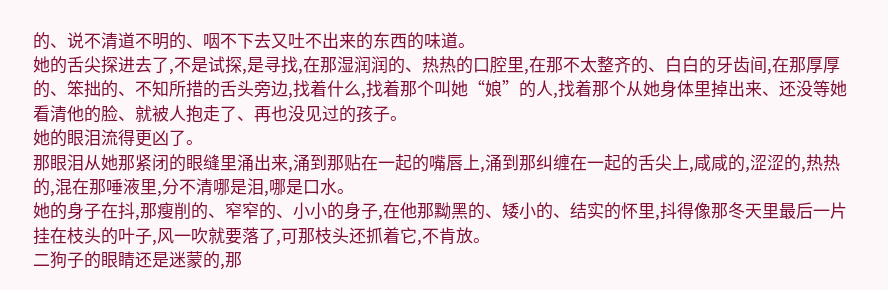的、说不清道不明的、咽不下去又吐不出来的东西的味道。
她的舌尖探进去了,不是试探,是寻找,在那湿润润的、热热的口腔里,在那不太整齐的、白白的牙齿间,在那厚厚的、笨拙的、不知所措的舌头旁边,找着什么,找着那个叫她“娘”的人,找着那个从她身体里掉出来、还没等她看清他的脸、就被人抱走了、再也没见过的孩子。
她的眼泪流得更凶了。
那眼泪从她那紧闭的眼缝里涌出来,涌到那贴在一起的嘴唇上,涌到那纠缠在一起的舌尖上,咸咸的,涩涩的,热热的,混在那唾液里,分不清哪是泪,哪是口水。
她的身子在抖,那瘦削的、窄窄的、小小的身子,在他那黝黑的、矮小的、结实的怀里,抖得像那冬天里最后一片挂在枝头的叶子,风一吹就要落了,可那枝头还抓着它,不肯放。
二狗子的眼睛还是迷蒙的,那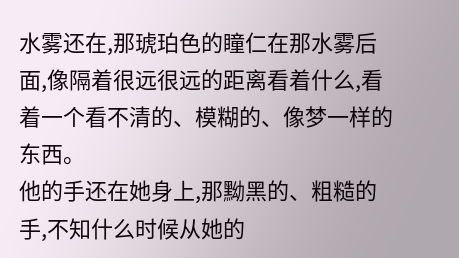水雾还在,那琥珀色的瞳仁在那水雾后面,像隔着很远很远的距离看着什么,看着一个看不清的、模糊的、像梦一样的东西。
他的手还在她身上,那黝黑的、粗糙的手,不知什么时候从她的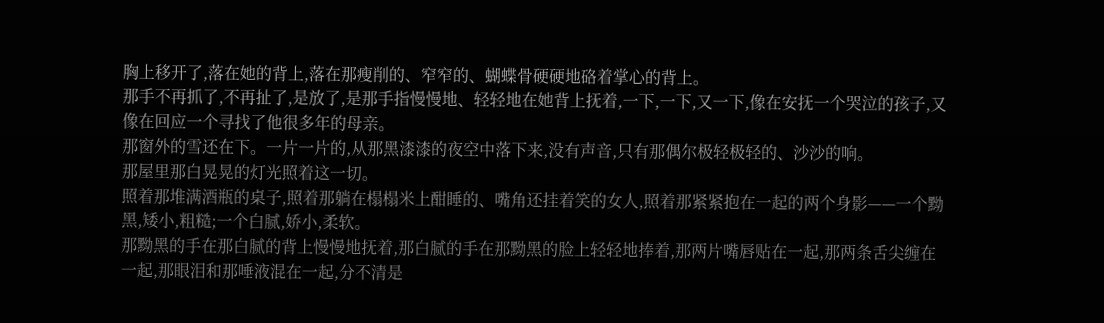胸上移开了,落在她的背上,落在那瘦削的、窄窄的、蝴蝶骨硬硬地硌着掌心的背上。
那手不再抓了,不再扯了,是放了,是那手指慢慢地、轻轻地在她背上抚着,一下,一下,又一下,像在安抚一个哭泣的孩子,又像在回应一个寻找了他很多年的母亲。
那窗外的雪还在下。一片一片的,从那黑漆漆的夜空中落下来,没有声音,只有那偶尔极轻极轻的、沙沙的响。
那屋里那白晃晃的灯光照着这一切。
照着那堆满酒瓶的桌子,照着那躺在榻榻米上酣睡的、嘴角还挂着笑的女人,照着那紧紧抱在一起的两个身影——一个黝黑,矮小,粗糙;一个白腻,娇小,柔软。
那黝黑的手在那白腻的背上慢慢地抚着,那白腻的手在那黝黑的脸上轻轻地捧着,那两片嘴唇贴在一起,那两条舌尖缠在一起,那眼泪和那唾液混在一起,分不清是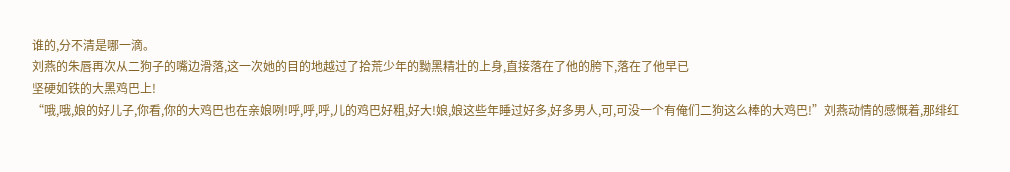谁的,分不清是哪一滴。
刘燕的朱唇再次从二狗子的嘴边滑落,这一次她的目的地越过了拾荒少年的黝黑精壮的上身,直接落在了他的胯下,落在了他早已
坚硬如铁的大黑鸡巴上!
“哦,哦,娘的好儿子,你看,你的大鸡巴也在亲娘咧!呼,呼,呼,儿的鸡巴好粗,好大!娘,娘这些年睡过好多,好多男人,可,可没一个有俺们二狗这么棒的大鸡巴!”刘燕动情的感慨着,那绯红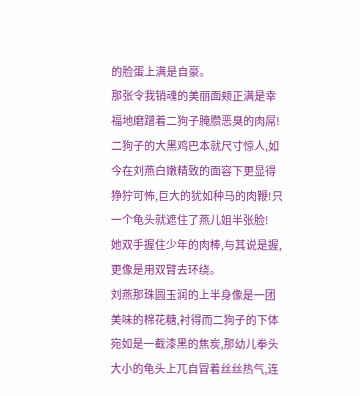的脸蛋上满是自豪。
那张令我销魂的美丽面颊正满是幸福地磨蹭着二狗子腌臜恶臭的肉屌!
二狗子的大黑鸡巴本就尺寸惊人,如今在刘燕白嫩精致的面容下更显得狰狞可怖,巨大的犹如种马的肉鞭!只一个龟头就遮住了燕儿姐半张脸!
她双手握住少年的肉棒,与其说是握,更像是用双臂去环绕。
刘燕那珠圆玉润的上半身像是一团美味的棉花糖,衬得而二狗子的下体宛如是一截漆黑的焦炭,那幼儿拳头大小的龟头上兀自冒着丝丝热气,连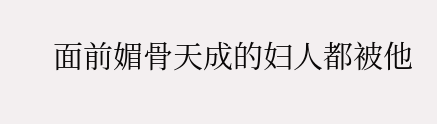面前媚骨天成的妇人都被他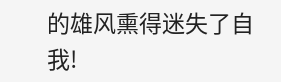的雄风熏得迷失了自我!